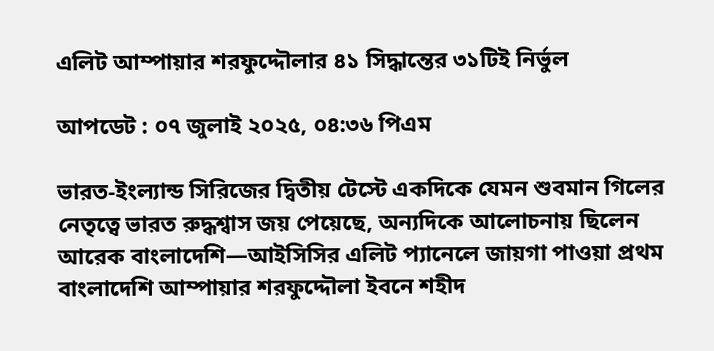এলিট আম্পায়ার শরফুদ্দৌলার ৪১ সিদ্ধান্তের ৩১টিই নির্ভুল

আপডেট : ০৭ জুলাই ২০২৫, ০৪:৩৬ পিএম

ভারত-ইংল্যান্ড সিরিজের দ্বিতীয় টেস্টে একদিকে যেমন শুবমান গিলের নেতৃত্বে ভারত রুদ্ধশ্বাস জয় পেয়েছে, অন্যদিকে আলোচনায় ছিলেন আরেক বাংলাদেশি—আইসিসির এলিট প্যানেলে জায়গা পাওয়া প্রথম বাংলাদেশি আম্পায়ার শরফুদ্দৌলা ইবনে শহীদ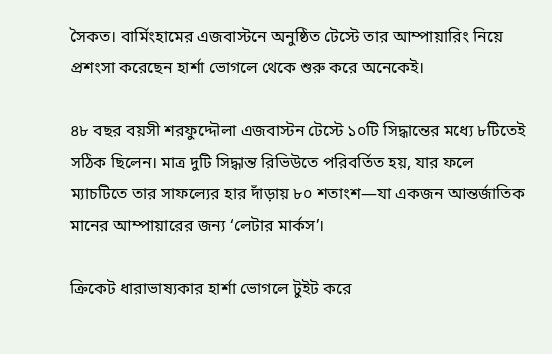সৈকত। বার্মিংহামের এজবাস্টনে অনুষ্ঠিত টেস্টে তার আম্পায়ারিং নিয়ে প্রশংসা করেছেন হার্শা ভোগলে থেকে শুরু করে অনেকেই।

৪৮ বছর বয়সী শরফুদ্দৌলা এজবাস্টন টেস্টে ১০টি সিদ্ধান্তের মধ্যে ৮টিতেই সঠিক ছিলেন। মাত্র দুটি সিদ্ধান্ত রিভিউতে পরিবর্তিত হয়, যার ফলে ম্যাচটিতে তার সাফল্যের হার দাঁড়ায় ৮০ শতাংশ—যা একজন আন্তর্জাতিক মানের আম্পায়ারের জন্য ‘লেটার মার্কস’।

ক্রিকেট ধারাভাষ্যকার হার্শা ভোগলে টুইট করে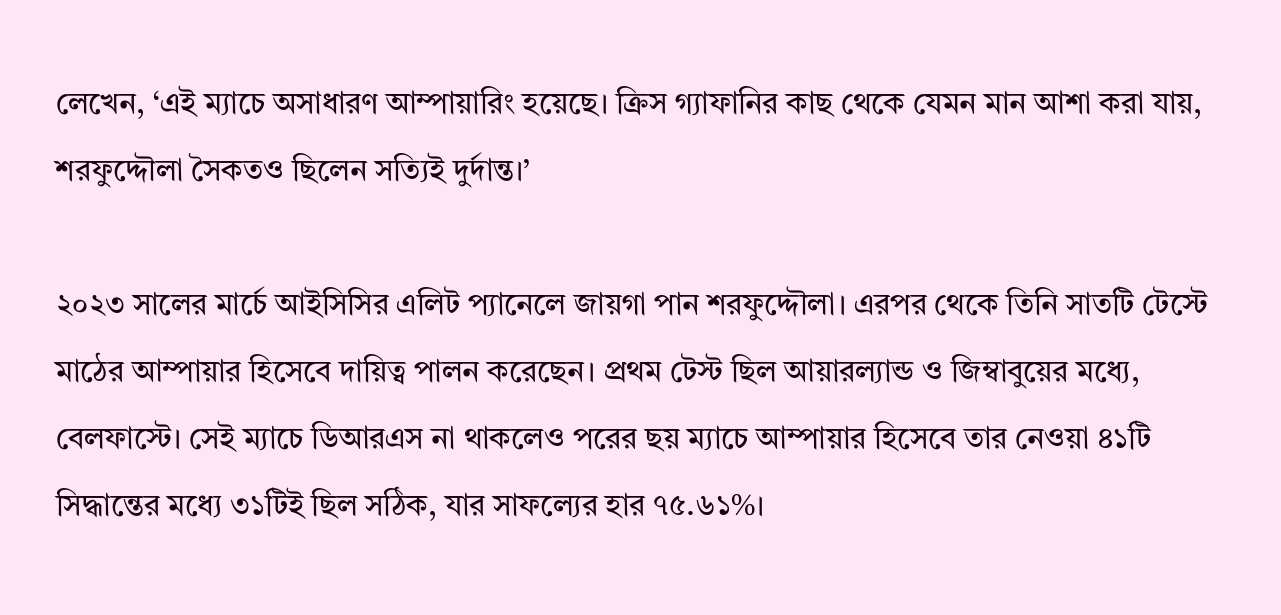লেখেন, ‘এই ম্যাচে অসাধারণ আম্পায়ারিং হয়েছে। ক্রিস গ্যাফানির কাছ থেকে যেমন মান আশা করা যায়, শরফুদ্দৌলা সৈকতও ছিলেন সত্যিই দুর্দান্ত।’

২০২৩ সালের মার্চে আইসিসির এলিট প্যানেলে জায়গা পান শরফুদ্দৌলা। এরপর থেকে তিনি সাতটি টেস্টে মাঠের আম্পায়ার হিসেবে দায়িত্ব পালন করেছেন। প্রথম টেস্ট ছিল আয়ারল্যান্ড ও জিম্বাবুয়ের মধ্যে, বেলফাস্টে। সেই ম্যাচে ডিআরএস না থাকলেও পরের ছয় ম্যাচে আম্পায়ার হিসেবে তার নেওয়া ৪১টি সিদ্ধান্তের মধ্যে ৩১টিই ছিল সঠিক, যার সাফল্যের হার ৭৫.৬১%।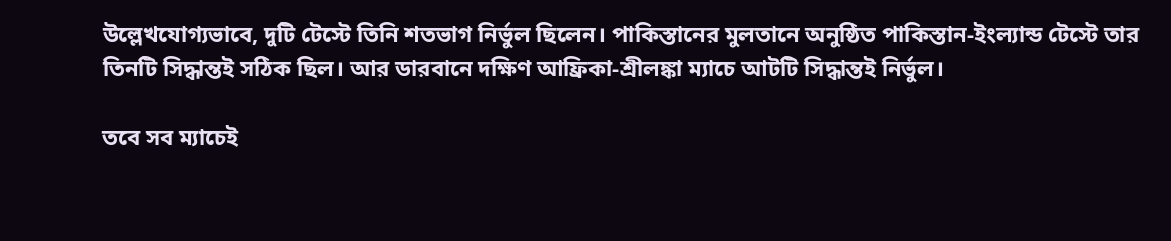উল্লেখযোগ্যভাবে, দুটি টেস্টে তিনি শতভাগ নির্ভুল ছিলেন। পাকিস্তানের মুলতানে অনুষ্ঠিত পাকিস্তান-ইংল্যান্ড টেস্টে তার তিনটি সিদ্ধান্তই সঠিক ছিল। আর ডারবানে দক্ষিণ আফ্রিকা-শ্রীলঙ্কা ম্যাচে আটটি সিদ্ধান্তই নির্ভুল।

তবে সব ম্যাচেই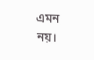এমন নয়।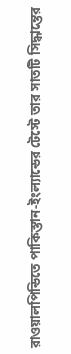রাওয়ালপিন্ডিতে পাকিস্তান-ইংল্যান্ডের টেস্টে তার সাতটি সিদ্ধান্তের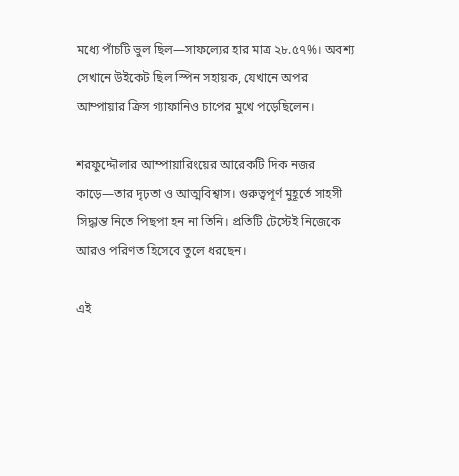মধ্যে পাঁচটি ভুল ছিল—সাফল্যের হার মাত্র ২৮.৫৭%। অবশ্য সেখানে উইকেট ছিল স্পিন সহায়ক, যেখানে অপর আম্পায়ার ক্রিস গ্যাফানিও চাপের মুখে পড়েছিলেন।

শরফুদ্দৌলার আম্পায়ারিংয়ের আরেকটি দিক নজর কাড়ে—তার দৃঢ়তা ও আত্মবিশ্বাস। গুরুত্বপূর্ণ মুহূর্তে সাহসী সিদ্ধান্ত নিতে পিছপা হন না তিনি। প্রতিটি টেস্টেই নিজেকে আরও পরিণত হিসেবে তুলে ধরছেন।

এই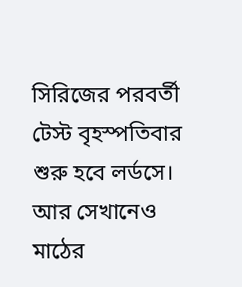সিরিজের পরবর্তী টেস্ট বৃহস্পতিবার শুরু হবে লর্ডসে। আর সেখানেও মাঠের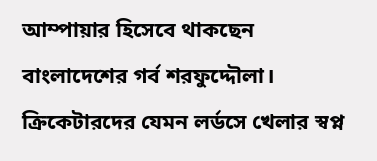আম্পায়ার হিসেবে থাকছেন বাংলাদেশের গর্ব শরফুদ্দৌলা। ক্রিকেটারদের যেমন লর্ডসে খেলার স্বপ্ন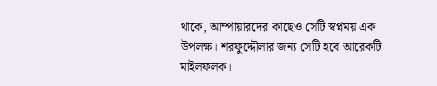থাকে, আম্পায়ারদের কাছেও সেটি স্বপ্নময় এক উপলক্ষ। শরফুদ্দৌলার জন্য সেটি হবে আরেকটি মাইলফলক।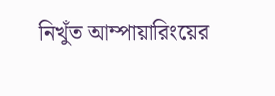নিখুঁত আম্পায়ারিংয়ের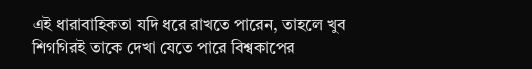এই ধারাবাহিকতা যদি ধরে রাখতে পারেন, তাহলে খুব শিগগিরই তাকে দেখা যেতে পারে বিশ্বকাপের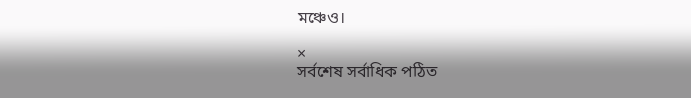মঞ্চেও।

×
সর্বশেষ সর্বাধিক পঠিত